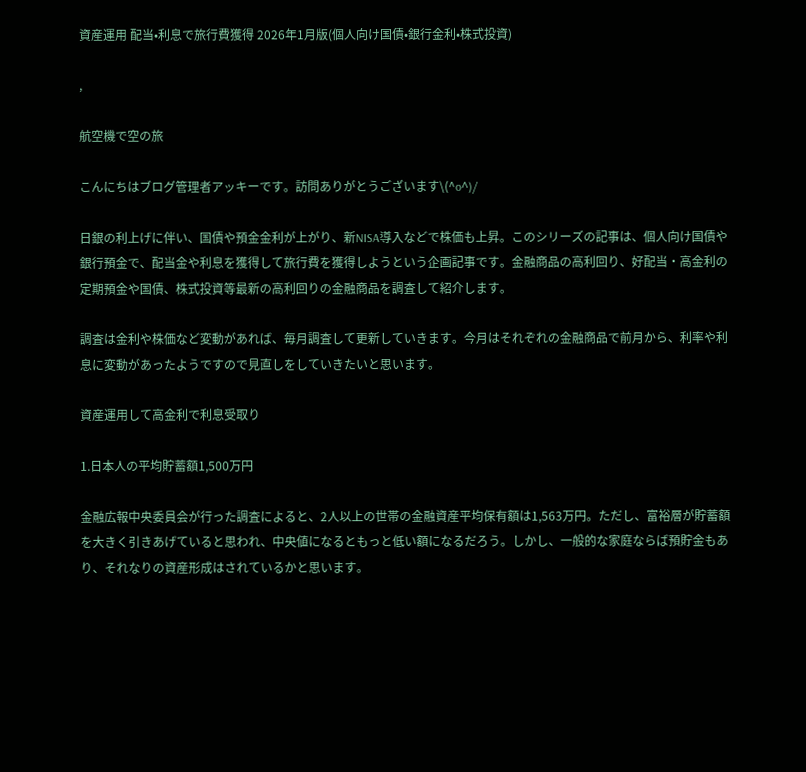資産運用 配当•利息で旅行費獲得 2026年1月版(個人向け国債•銀行金利•株式投資)

,

航空機で空の旅

こんにちはブログ管理者アッキーです。訪問ありがとうございます\(^o^)/

日銀の利上げに伴い、国債や預金金利が上がり、新NISA導入などで株価も上昇。このシリーズの記事は、個人向け国債や銀行預金で、配当金や利息を獲得して旅行費を獲得しようという企画記事です。金融商品の高利回り、好配当・高金利の定期預金や国債、株式投資等最新の高利回りの金融商品を調査して紹介します。

調査は金利や株価など変動があれば、毎月調査して更新していきます。今月はそれぞれの金融商品で前月から、利率や利息に変動があったようですので見直しをしていきたいと思います。

資産運用して高金利で利息受取り

1.日本人の平均貯蓄額1,500万円

金融広報中央委員会が行った調査によると、2人以上の世帯の金融資産平均保有額は1,563万円。ただし、富裕層が貯蓄額を大きく引きあげていると思われ、中央値になるともっと低い額になるだろう。しかし、一般的な家庭ならば預貯金もあり、それなりの資産形成はされているかと思います。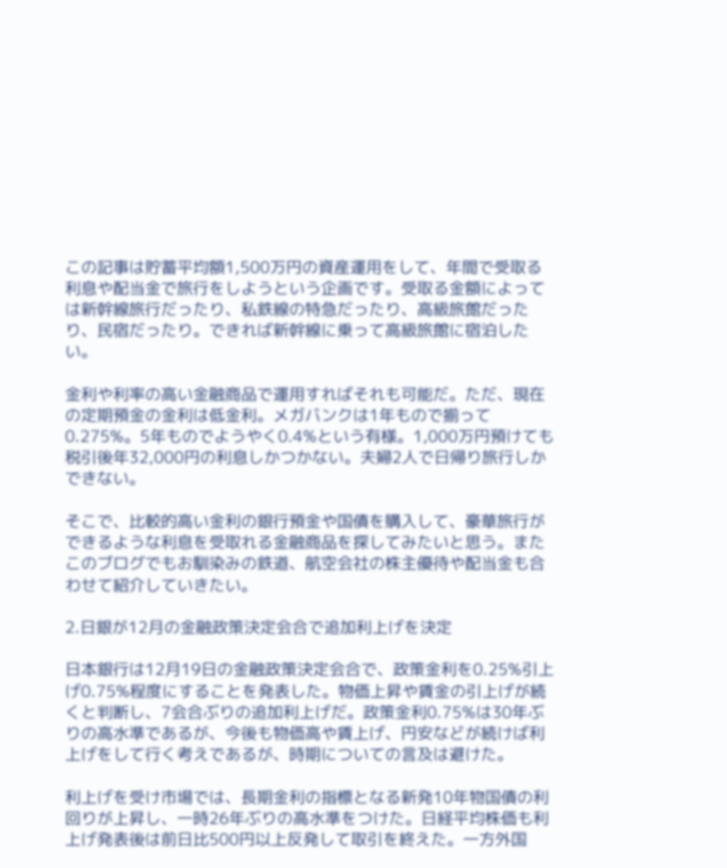この記事は貯蓄平均額1,500万円の資産運用をして、年間で受取る利息や配当金で旅行をしようという企画です。受取る金額によっては新幹線旅行だったり、私鉄線の特急だったり、高級旅館だったり、民宿だったり。できれば新幹線に乗って高級旅館に宿泊したい。

金利や利率の高い金融商品で運用すればそれも可能だ。ただ、現在の定期預金の金利は低金利。メガバンクは1年もので揃って0.275%。5年ものでようやく0.4%という有様。1,000万円預けても税引後年32,000円の利息しかつかない。夫婦2人で日帰り旅行しかできない。

そこで、比較的高い金利の銀行預金や国債を購入して、豪華旅行ができるような利息を受取れる金融商品を探してみたいと思う。またこのブログでもお馴染みの鉄道、航空会社の株主優待や配当金も合わせて紹介していきたい。

2.日銀が12月の金融政策決定会合で追加利上げを決定

日本銀行は12月19日の金融政策決定会合で、政策金利を0.25%引上げ0.75%程度にすることを発表した。物価上昇や賃金の引上げが続くと判断し、7会合ぶりの追加利上げだ。政策金利0.75%は30年ぶりの高水準であるが、今後も物価高や賃上げ、円安などが続けば利上げをして行く考えであるが、時期についての言及は避けた。

利上げを受け市場では、長期金利の指標となる新発10年物国債の利回りが上昇し、一時26年ぶりの高水準をつけた。日経平均株価も利上げ発表後は前日比500円以上反発して取引を終えた。一方外国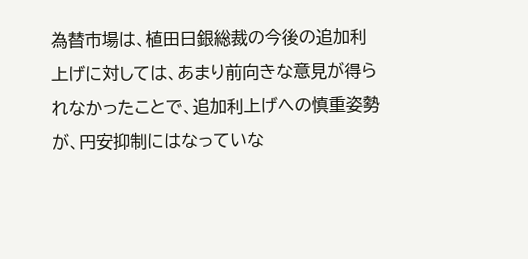為替市場は、植田日銀総裁の今後の追加利上げに対しては、あまり前向きな意見が得られなかったことで、追加利上げへの慎重姿勢が、円安抑制にはなっていな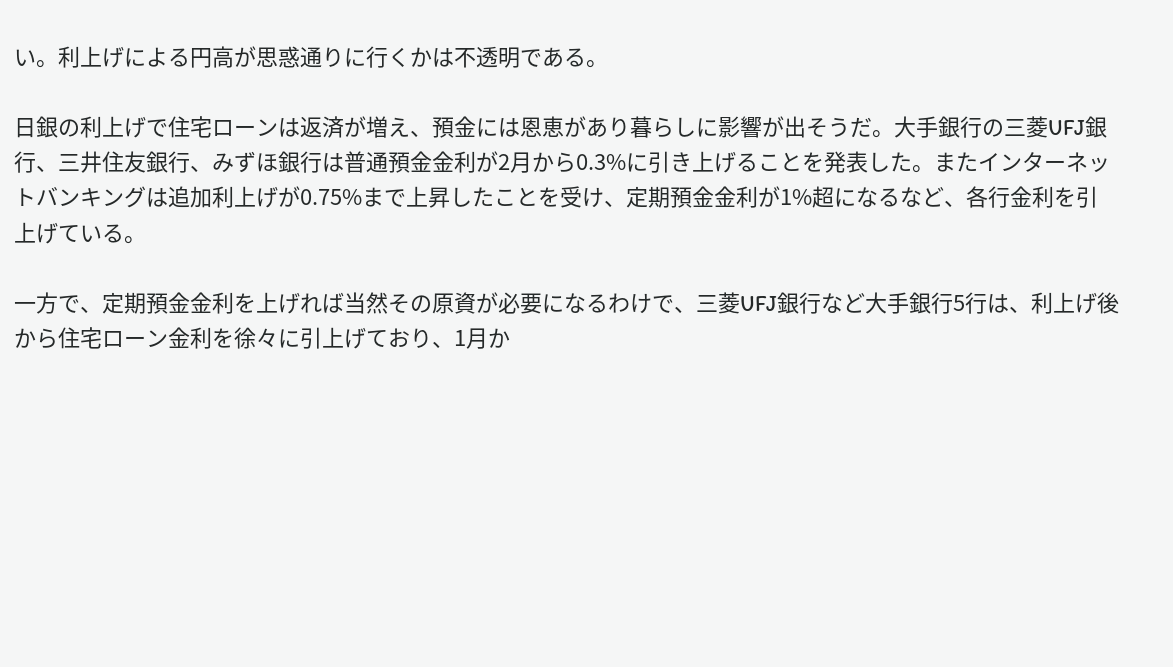い。利上げによる円高が思惑通りに行くかは不透明である。

日銀の利上げで住宅ローンは返済が増え、預金には恩恵があり暮らしに影響が出そうだ。大手銀行の三菱UFJ銀行、三井住友銀行、みずほ銀行は普通預金金利が2月から0.3%に引き上げることを発表した。またインターネットバンキングは追加利上げが0.75%まで上昇したことを受け、定期預金金利が1%超になるなど、各行金利を引上げている。

一方で、定期預金金利を上げれば当然その原資が必要になるわけで、三菱UFJ銀行など大手銀行5行は、利上げ後から住宅ローン金利を徐々に引上げており、1月か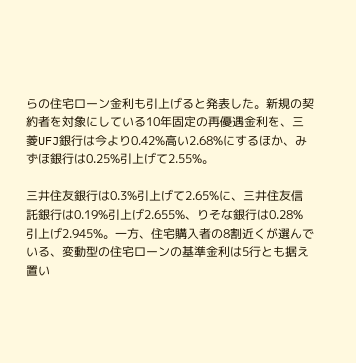らの住宅ローン金利も引上げると発表した。新規の契約者を対象にしている10年固定の再優遇金利を、三菱UFJ銀行は今より0.42%高い2.68%にするほか、みずほ銀行は0.25%引上げて2.55%。

三井住友銀行は0.3%引上げて2.65%に、三井住友信託銀行は0.19%引上げ2.655%、りそな銀行は0.28%引上げ2.945%。一方、住宅購入者の8割近くが選んでいる、変動型の住宅ローンの基準金利は5行とも据え置い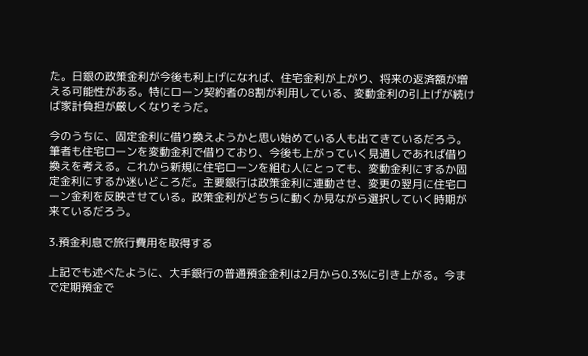た。日銀の政策金利が今後も利上げになれば、住宅金利が上がり、将来の返済額が増える可能性がある。特にローン契約者の8割が利用している、変動金利の引上げが続けば家計負担が厳しくなりそうだ。

今のうちに、固定金利に借り換えようかと思い始めている人も出てきているだろう。筆者も住宅ローンを変動金利で借りており、今後も上がっていく見通しであれば借り換えを考える。これから新規に住宅ローンを組む人にとっても、変動金利にするか固定金利にするか迷いどころだ。主要銀行は政策金利に連動させ、変更の翌月に住宅ローン金利を反映させている。政策金利がどちらに動くか見ながら選択していく時期が来ているだろう。

3.預金利息で旅行費用を取得する

上記でも述べたように、大手銀行の普通預金金利は2月から0.3%に引き上がる。今まで定期預金で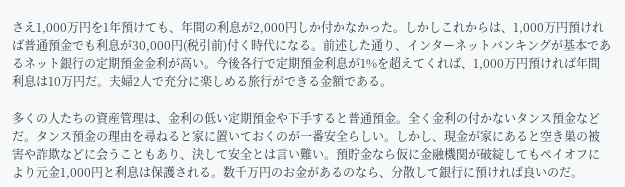さえ1,000万円を1年預けても、年間の利息が2,000円しか付かなかった。しかしこれからは、1,000万円預ければ普通預金でも利息が30,000円(税引前)付く時代になる。前述した通り、インターネットバンキングが基本であるネット銀行の定期預金金利が高い。今後各行で定期預金利息が1%を超えてくれば、1,000万円預ければ年間利息は10万円だ。夫婦2人で充分に楽しめる旅行ができる金額である。

多くの人たちの資産管理は、金利の低い定期預金や下手すると普通預金。全く金利の付かないタンス預金などだ。タンス預金の理由を尋ねると家に置いておくのが一番安全らしい。しかし、現金が家にあると空き巣の被害や詐欺などに会うこともあり、決して安全とは言い難い。預貯金なら仮に金融機関が破綻してもペイオフにより元金1,000円と利息は保護される。数千万円のお金があるのなら、分散して銀行に預ければ良いのだ。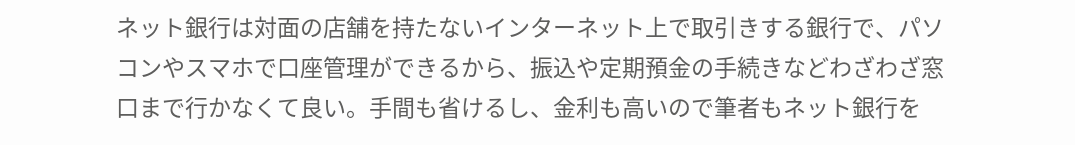ネット銀行は対面の店舗を持たないインターネット上で取引きする銀行で、パソコンやスマホで口座管理ができるから、振込や定期預金の手続きなどわざわざ窓口まで行かなくて良い。手間も省けるし、金利も高いので筆者もネット銀行を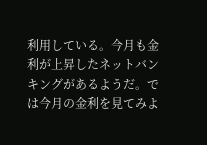利用している。今月も金利が上昇したネットバンキングがあるようだ。では今月の金利を見てみよ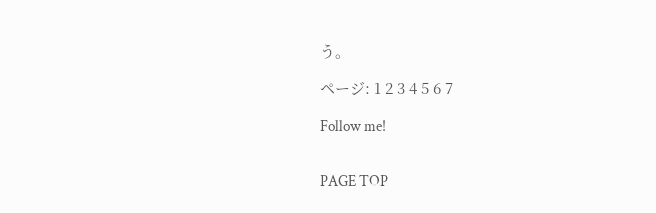う。

ページ: 1 2 3 4 5 6 7

Follow me!


PAGE TOP